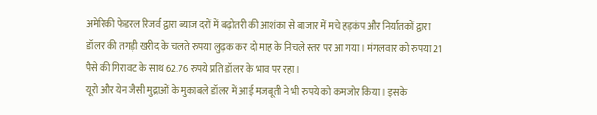अमेरिकी फेडरल रिजर्व द्वारा ब्याज दरों में बढ़ोतरी की आशंका से बाजार में मचे हड़कंप और निर्यातकों द्वारा डॉलर की तगड़ी खरीद के चलते रुपया लुढ़क कर दो माह के निचले स्तर पर आ गया। मंगलवार को रुपया 21 पैसे की गिरावट के साथ 62.76 रुपये प्रति डॉलर के भाव पर रहा।
यूरो और येन जैसी मुद्राओं के मुकाबले डॉलर में आई मजबूती ने भी रुपये को कमजोर किया। इसके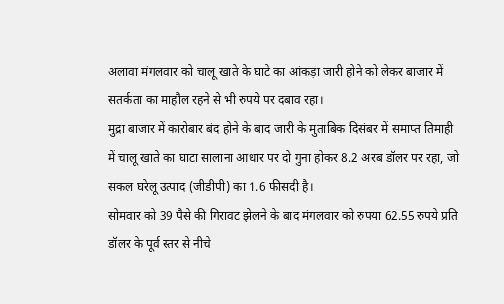अलावा मंगलवार को चालू खाते के घाटे का आंकड़ा जारी होने को लेकर बाजार में सतर्कता का माहौल रहने से भी रुपये पर दबाव रहा।
मुद्रा बाजार में कारोबार बंद होने के बाद जारी के मुताबिक दिसंबर में समाप्त तिमाही में चालू खाते का घाटा सालाना आधार पर दो गुना होकर 8.2 अरब डॉलर पर रहा, जो सकल घरेलू उत्पाद (जीडीपी) का 1.6 फीसदी है।
सोमवार को 39 पैसे की गिरावट झेलने के बाद मंगलवार को रुपया 62.55 रुपये प्रति डॉलर के पूर्व स्तर से नीचे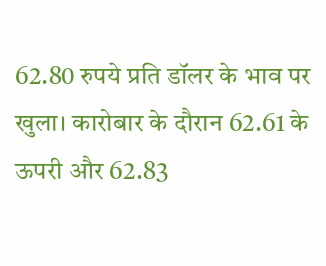62.80 रुपये प्रति डॉलर के भाव पर खुला। कारोबार के दौरान 62.61 के ऊपरी और 62.83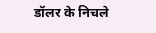डॉलर के निचले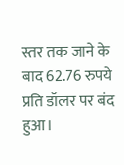स्तर तक जाने के बाद 62.76 रुपये प्रति डॉलर पर बंद हुआ।